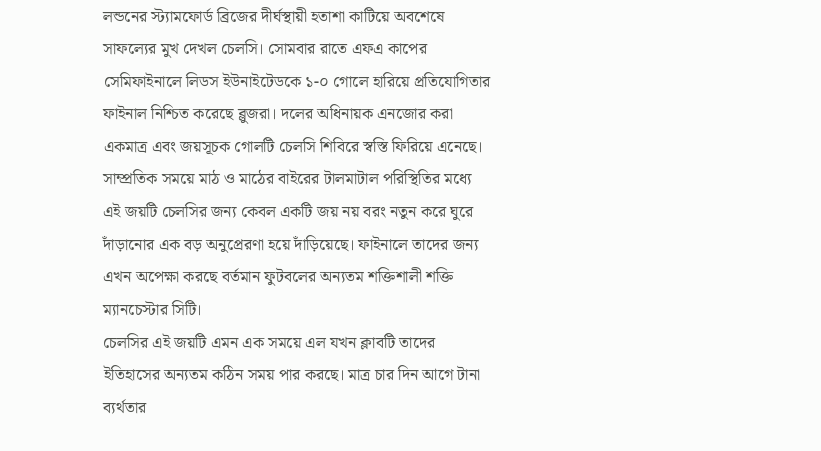লন্ডনের স্ট্যামফোর্ড ব্রিজের দীর্ঘস্থায়ী হতাশা কাটিয়ে অবশেষে সাফল্যের মুখ দেখল চেলসি। সোমবার রাতে এফএ কাপের সেমিফাইনালে লিডস ইউনাইটেডকে ১-০ গোলে হারিয়ে প্রতিযোগিতার ফাইনাল নিশ্চিত করেছে ব্লুজরা। দলের অধিনায়ক এনজোর করা একমাত্র এবং জয়সূচক গোলটি চেলসি শিবিরে স্বস্তি ফিরিয়ে এনেছে।
সাম্প্রতিক সময়ে মাঠ ও মাঠের বাইরের টালমাটাল পরিস্থিতির মধ্যে এই জয়টি চেলসির জন্য কেবল একটি জয় নয় বরং নতুন করে ঘুরে দাঁড়ানোর এক বড় অনুপ্রেরণা হয়ে দাঁড়িয়েছে। ফাইনালে তাদের জন্য এখন অপেক্ষা করছে বর্তমান ফুটবলের অন্যতম শক্তিশালী শক্তি ম্যানচেস্টার সিটি।
চেলসির এই জয়টি এমন এক সময়ে এল যখন ক্লাবটি তাদের ইতিহাসের অন্যতম কঠিন সময় পার করছে। মাত্র চার দিন আগে টানা ব্যর্থতার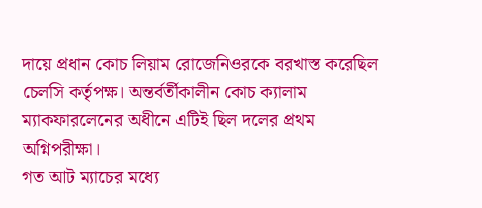দায়ে প্রধান কোচ লিয়াম রোজেনিওরকে বরখাস্ত করেছিল চেলসি কর্তৃপক্ষ। অন্তর্বর্তীকালীন কোচ ক্যালাম ম্যাকফারলেনের অধীনে এটিই ছিল দলের প্রথম অগ্নিপরীক্ষা।
গত আট ম্যাচের মধ্যে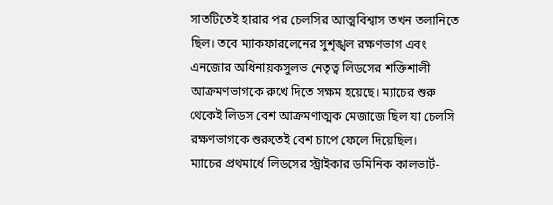সাতটিতেই হারার পর চেলসির আত্মবিশ্বাস তখন তলানিতে ছিল। তবে ম্যাকফারলেনের সুশৃঙ্খল রক্ষণভাগ এবং এনজোর অধিনায়কসুলভ নেতৃত্ব লিডসের শক্তিশালী আক্রমণভাগকে রুখে দিতে সক্ষম হয়েছে। ম্যাচের শুরু থেকেই লিডস বেশ আক্রমণাত্মক মেজাজে ছিল যা চেলসি রক্ষণভাগকে শুরুতেই বেশ চাপে ফেলে দিয়েছিল।
ম্যাচের প্রথমার্ধে লিডসের স্ট্রাইকার ডমিনিক কালভার্ট-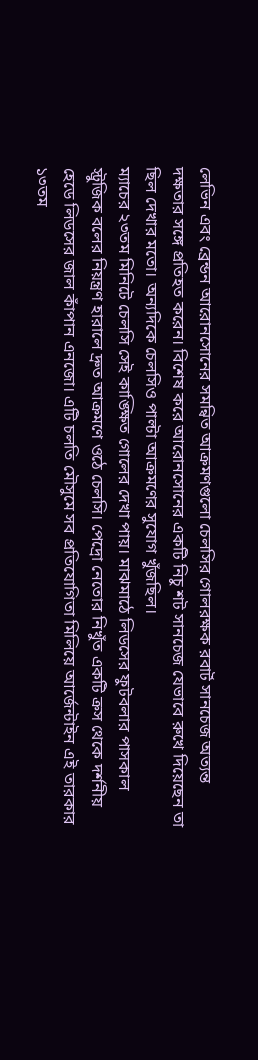লেভিন এবং ব্রেন্ডন আরোনসোনের সমন্বিত আক্রমণগুলো চেলসির গোলরক্ষক রবার্ট সানচেজ অত্যন্ত দক্ষতার সঙ্গে প্রতিহত করেন। বিশেষ করে আরোনসোনের একটি নিচু শট সানচেজ যেভাবে রুখে দিয়েছেন তা ছিল দেখার মতো। অন্যদিকে চেলসিও পাল্টা আক্রমণের সুযোগ খুঁজছিল।
ম্যাচের ২৩তম মিনিটে চেলসি সেই কাঙ্ক্ষিত গোলের দেখা পায়। মাঝমাঠে লিডসের ফুটবলার পাসকাল স্ট্রুজিক বলের নিয়ন্ত্রণ হারালে দ্রুত আক্রমণে ওঠে চেলসি। পেদ্রো নেতোর নিখুঁত একটি ক্রস থেকে দর্শনীয় হেডে লিডসের জাল কাঁপান এনজো। এটি চলতি মৌসুমে সব প্রতিযোগিতা মিলিয়ে আর্জেন্টাইন এই তারকার ১৩তম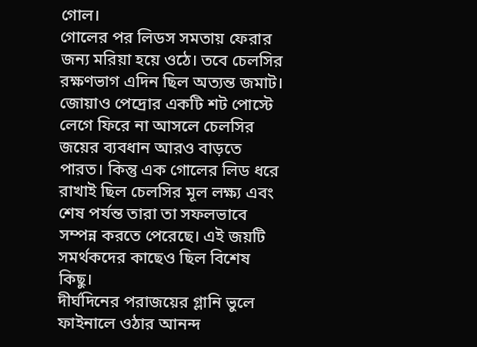গোল।
গোলের পর লিডস সমতায় ফেরার জন্য মরিয়া হয়ে ওঠে। তবে চেলসির রক্ষণভাগ এদিন ছিল অত্যন্ত জমাট। জোয়াও পেদ্রোর একটি শট পোস্টে লেগে ফিরে না আসলে চেলসির জয়ের ব্যবধান আরও বাড়তে পারত। কিন্তু এক গোলের লিড ধরে রাখাই ছিল চেলসির মূল লক্ষ্য এবং শেষ পর্যন্ত তারা তা সফলভাবে সম্পন্ন করতে পেরেছে। এই জয়টি সমর্থকদের কাছেও ছিল বিশেষ কিছু।
দীর্ঘদিনের পরাজয়ের গ্লানি ভুলে ফাইনালে ওঠার আনন্দ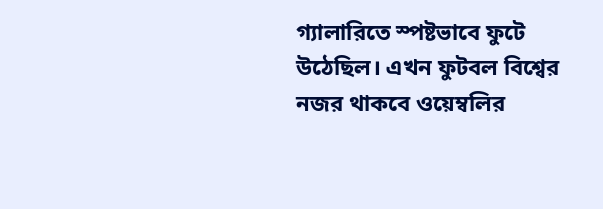গ্যালারিতে স্পষ্টভাবে ফুটে উঠেছিল। এখন ফুটবল বিশ্বের নজর থাকবে ওয়েম্বলির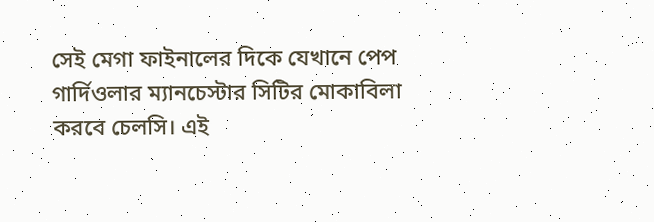সেই মেগা ফাইনালের দিকে যেখানে পেপ গার্দিওলার ম্যানচেস্টার সিটির মোকাবিলা করবে চেলসি। এই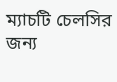ম্যাচটি চেলসির জন্য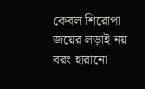কেবল শিরোপা জয়ের লড়াই নয় বরং হারানো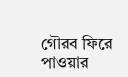গৌরব ফিরে পাওয়ার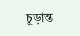চূড়ান্ত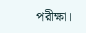পরীক্ষা।